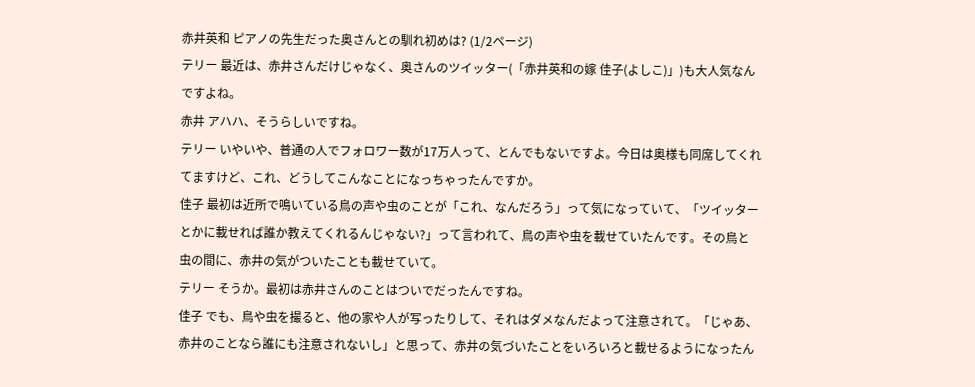赤井英和 ピアノの先生だった奥さんとの馴れ初めは? (1/2ページ)
テリー 最近は、赤井さんだけじゃなく、奥さんのツイッター(「赤井英和の嫁 佳子(よしこ)」)も大人気なんですよね。
赤井 アハハ、そうらしいですね。
テリー いやいや、普通の人でフォロワー数が17万人って、とんでもないですよ。今日は奥様も同席してくれてますけど、これ、どうしてこんなことになっちゃったんですか。
佳子 最初は近所で鳴いている鳥の声や虫のことが「これ、なんだろう」って気になっていて、「ツイッターとかに載せれば誰か教えてくれるんじゃない?」って言われて、鳥の声や虫を載せていたんです。その鳥と虫の間に、赤井の気がついたことも載せていて。
テリー そうか。最初は赤井さんのことはついでだったんですね。
佳子 でも、鳥や虫を撮ると、他の家や人が写ったりして、それはダメなんだよって注意されて。「じゃあ、赤井のことなら誰にも注意されないし」と思って、赤井の気づいたことをいろいろと載せるようになったん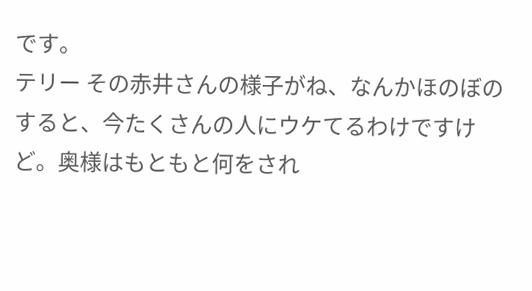です。
テリー その赤井さんの様子がね、なんかほのぼのすると、今たくさんの人にウケてるわけですけど。奥様はもともと何をされ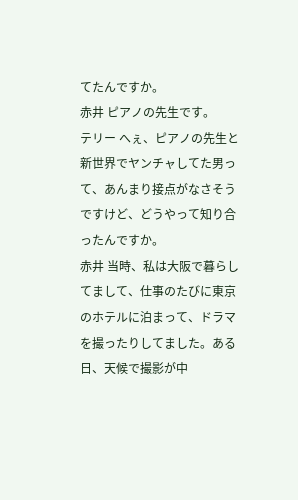てたんですか。
赤井 ピアノの先生です。
テリー へぇ、ピアノの先生と新世界でヤンチャしてた男って、あんまり接点がなさそうですけど、どうやって知り合ったんですか。
赤井 当時、私は大阪で暮らしてまして、仕事のたびに東京のホテルに泊まって、ドラマを撮ったりしてました。ある日、天候で撮影が中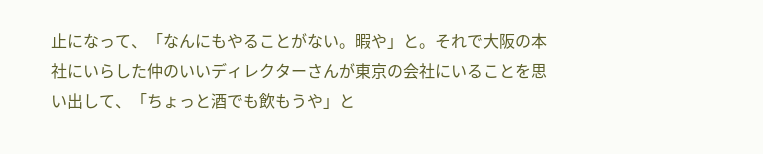止になって、「なんにもやることがない。暇や」と。それで大阪の本社にいらした仲のいいディレクターさんが東京の会社にいることを思い出して、「ちょっと酒でも飲もうや」と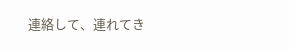連絡して、連れてき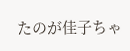たのが佳子ちゃ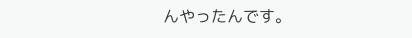んやったんです。